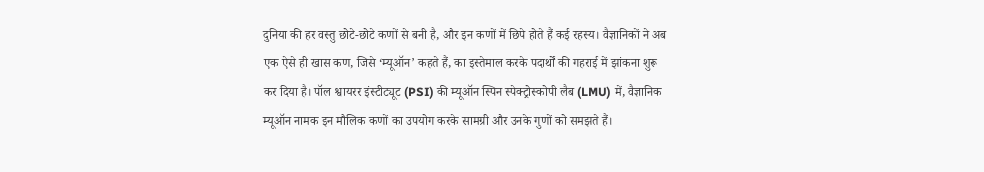दुनिया की हर वस्तु छोटे-छोटे कणों से बनी है, और इन कणों में छिपे होते हैं कई रहस्य। वैज्ञानिकों ने अब एक ऐसे ही खास कण, जिसे ‘म्यूऑन’ कहते हैं, का इस्तेमाल करके पदार्थों की गहराई में झांकना शुरू कर दिया है। पॉल श्वायरर इंस्टीट्यूट (PSI) की म्यूऑन स्पिन स्पेक्ट्रोस्कोपी लैब (LMU) में, वैज्ञानिक म्यूऑन नामक इन मौलिक कणों का उपयोग करके सामग्री और उनके गुणों को समझते हैं।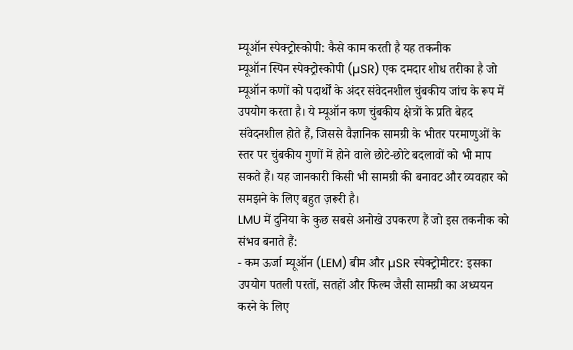म्यूऑन स्पेक्ट्रोस्कोपी: कैसे काम करती है यह तकनीक
म्यूऑन स्पिन स्पेक्ट्रोस्कोपी (µSR) एक दमदार शोध तरीका है जो म्यूऑन कणों को पदार्थों के अंदर संवेदनशील चुंबकीय जांच के रूप में उपयोग करता है। ये म्यूऑन कण चुंबकीय क्षेत्रों के प्रति बेहद संवेदनशील होते हैं, जिससे वैज्ञानिक सामग्री के भीतर परमाणुओं के स्तर पर चुंबकीय गुणों में होने वाले छोटे-छोटे बदलावों को भी माप सकते हैं। यह जानकारी किसी भी सामग्री की बनावट और व्यवहार को समझने के लिए बहुत ज़रूरी है।
LMU में दुनिया के कुछ सबसे अनोखे उपकरण हैं जो इस तकनीक को संभव बनाते हैं:
- कम ऊर्जा म्यूऑन (LEM) बीम और µSR स्पेक्ट्रोमीटर: इसका उपयोग पतली परतों, सतहों और फिल्म जैसी सामग्री का अध्ययन करने के लिए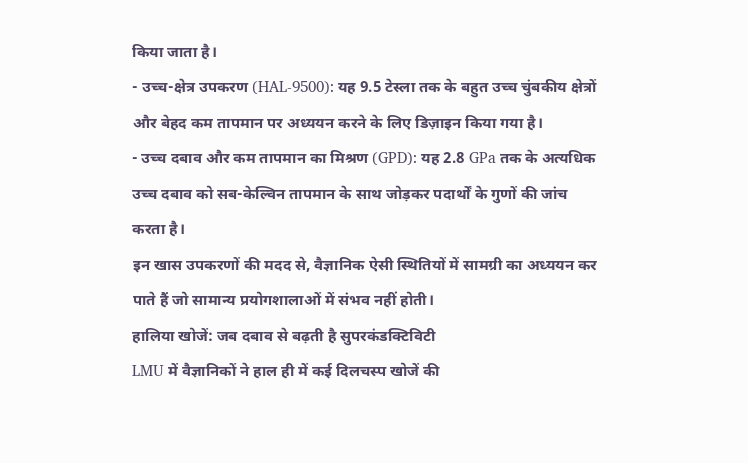किया जाता है।
- उच्च-क्षेत्र उपकरण (HAL-9500): यह 9.5 टेस्ला तक के बहुत उच्च चुंबकीय क्षेत्रों और बेहद कम तापमान पर अध्ययन करने के लिए डिज़ाइन किया गया है।
- उच्च दबाव और कम तापमान का मिश्रण (GPD): यह 2.8 GPa तक के अत्यधिक उच्च दबाव को सब-केल्विन तापमान के साथ जोड़कर पदार्थों के गुणों की जांच करता है।
इन खास उपकरणों की मदद से, वैज्ञानिक ऐसी स्थितियों में सामग्री का अध्ययन कर पाते हैं जो सामान्य प्रयोगशालाओं में संभव नहीं होती।
हालिया खोजें: जब दबाव से बढ़ती है सुपरकंडक्टिविटी
LMU में वैज्ञानिकों ने हाल ही में कई दिलचस्प खोजें की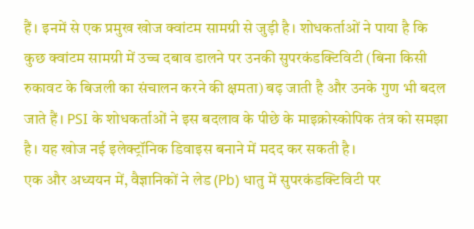हैं। इनमें से एक प्रमुख खोज क्वांटम सामग्री से जुड़ी है। शोधकर्ताओं ने पाया है कि कुछ क्वांटम सामग्री में उच्च दबाव डालने पर उनकी सुपरकंडक्टिविटी (बिना किसी रुकावट के बिजली का संचालन करने की क्षमता) बढ़ जाती है और उनके गुण भी बदल जाते हैं। PSI के शोधकर्ताओं ने इस बदलाव के पीछे के माइक्रोस्कोपिक तंत्र को समझा है। यह खोज नई इलेक्ट्रॉनिक डिवाइस बनाने में मदद कर सकती है।
एक और अध्ययन में, वैज्ञानिकों ने लेड (Pb) धातु में सुपरकंडक्टिविटी पर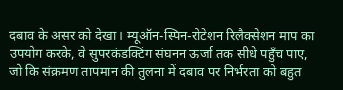दबाव के असर को देखा। म्यूऑन-स्पिन-रोटेशन रिलैक्सेशन माप का उपयोग करके, वे सुपरकंडक्टिंग संघनन ऊर्जा तक सीधे पहुँच पाए, जो कि संक्रमण तापमान की तुलना में दबाव पर निर्भरता को बहुत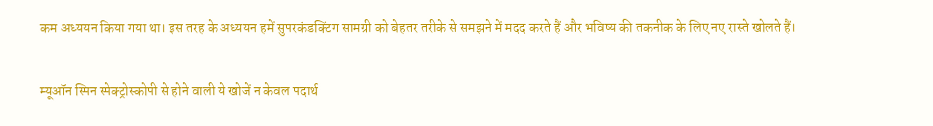कम अध्ययन किया गया था। इस तरह के अध्ययन हमें सुपरकंडक्टिंग सामग्री को बेहतर तरीके से समझने में मदद करते हैं और भविष्य की तकनीक के लिए नए रास्ते खोलते हैं।

म्यूऑन स्पिन स्पेक्ट्रोस्कोपी से होने वाली ये खोजें न केवल पदार्थ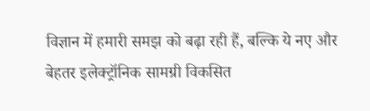विज्ञान में हमारी समझ को बढ़ा रही हैं, बल्कि ये नए और बेहतर इलेक्ट्रॉनिक सामग्री विकसित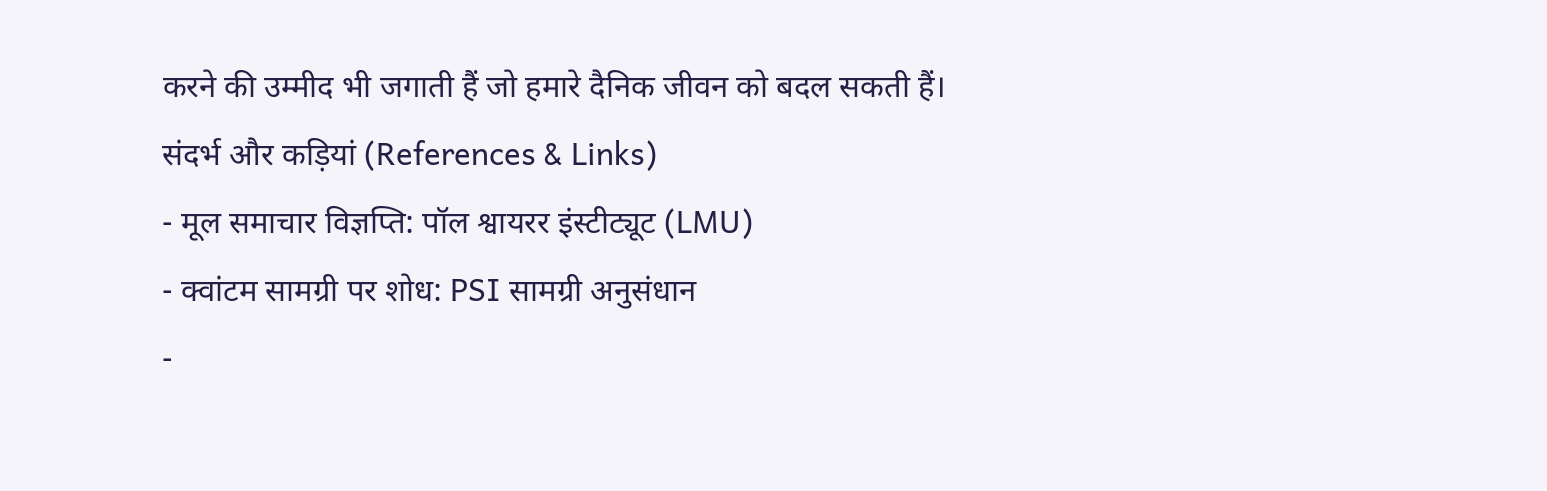करने की उम्मीद भी जगाती हैं जो हमारे दैनिक जीवन को बदल सकती हैं।
संदर्भ और कड़ियां (References & Links)
- मूल समाचार विज्ञप्ति: पॉल श्वायरर इंस्टीट्यूट (LMU)
- क्वांटम सामग्री पर शोध: PSI सामग्री अनुसंधान
-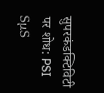सुपरकंडक्टिविटी पर शोध: PSI SμS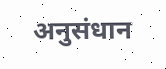अनुसंधान